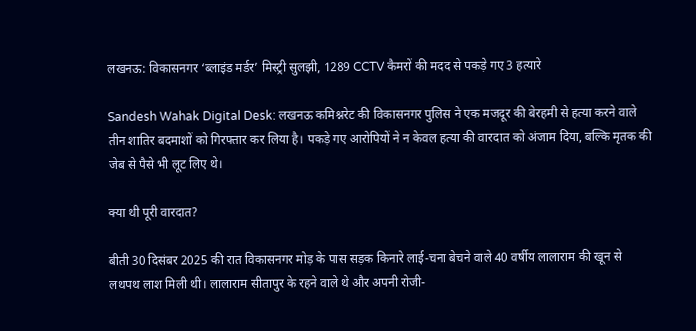लखनऊ: विकासनगर ‘ब्लाइंड मर्डर’ मिस्ट्री सुलझी, 1289 CCTV कैमरों की मदद से पकड़े गए 3 हत्यारे

Sandesh Wahak Digital Desk: लखनऊ कमिश्नरेट की विकासनगर पुलिस ने एक मजदूर की बेरहमी से हत्या करने वाले तीन शातिर बदमाशों को गिरफ्तार कर लिया है। पकड़े गए आरोपियों ने न केवल हत्या की वारदात को अंजाम दिया, बल्कि मृतक की जेब से पैसे भी लूट लिए थे।

क्या थी पूरी वारदात?

बीती 30 दिसंबर 2025 की रात विकासनगर मोड़ के पास सड़क किनारे लाई-चना बेचने वाले 40 वर्षीय लालाराम की खून से लथपथ लाश मिली थी। लालाराम सीतापुर के रहने वाले थे और अपनी रोजी-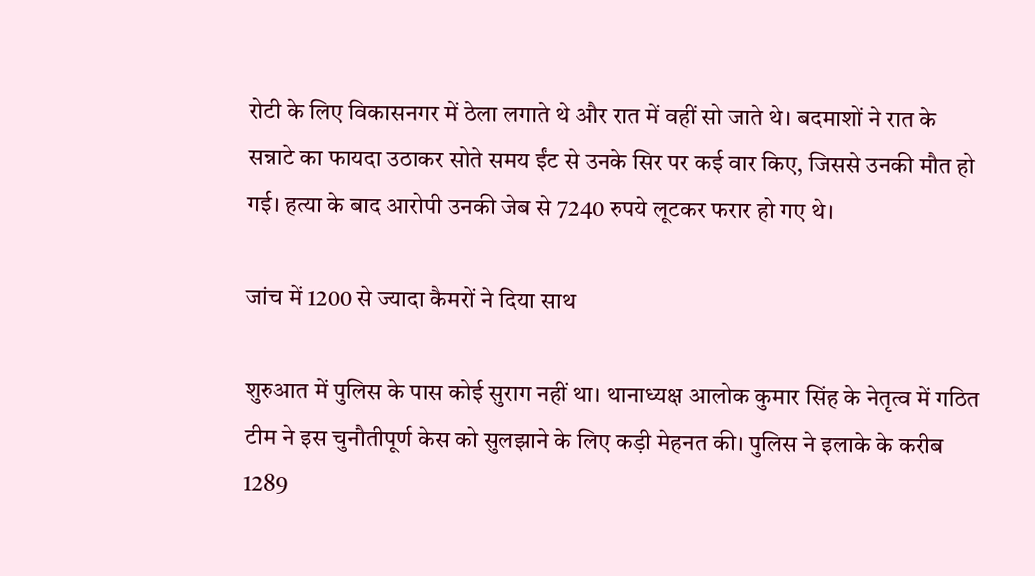रोटी के लिए विकासनगर में ठेला लगाते थे और रात में वहीं सो जाते थे। बदमाशों ने रात के सन्नाटे का फायदा उठाकर सोते समय ईंट से उनके सिर पर कई वार किए, जिससे उनकी मौत हो गई। हत्या के बाद आरोपी उनकी जेब से 7240 रुपये लूटकर फरार हो गए थे।

जांच में 1200 से ज्यादा कैमरों ने दिया साथ

शुरुआत में पुलिस के पास कोई सुराग नहीं था। थानाध्यक्ष आलोक कुमार सिंह के नेतृत्व में गठित टीम ने इस चुनौतीपूर्ण केस को सुलझाने के लिए कड़ी मेहनत की। पुलिस ने इलाके के करीब 1289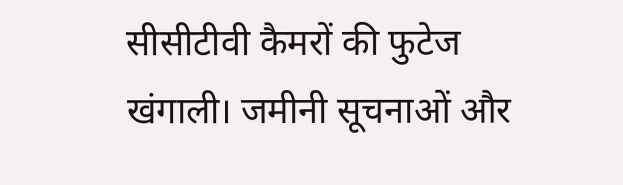सीसीटीवी कैमरों की फुटेज खंगाली। जमीनी सूचनाओं और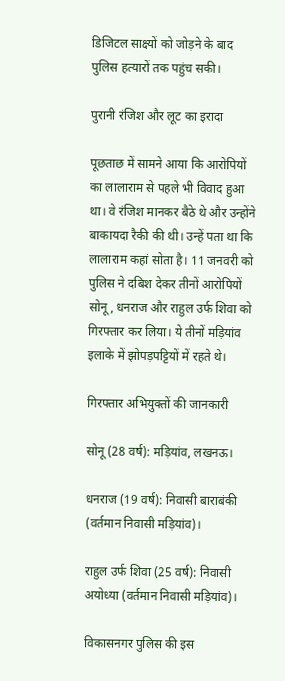डिजिटल साक्ष्यों को जोड़ने के बाद पुलिस हत्यारों तक पहुंच सकी।

पुरानी रंजिश और लूट का इरादा

पूछताछ में सामने आया कि आरोपियों का लालाराम से पहले भी विवाद हुआ था। वे रंजिश मानकर बैठे थे और उन्होंने बाकायदा रैकी की थी। उन्हें पता था कि लालाराम कहां सोता है। 11 जनवरी को पुलिस ने दबिश देकर तीनों आरोपियों  सोनू, धनराज और राहुल उर्फ शिवा को गिरफ्तार कर लिया। ये तीनों मड़ियांव इलाके में झोपड़पट्टियों में रहते थे।

गिरफ्तार अभियुक्तों की जानकारी

सोनू (28 वर्ष): मड़ियांव, लखनऊ।

धनराज (19 वर्ष): निवासी बाराबंकी (वर्तमान निवासी मड़ियांव)।

राहुल उर्फ शिवा (25 वर्ष): निवासी अयोध्या (वर्तमान निवासी मड़ियांव)।

विकासनगर पुलिस की इस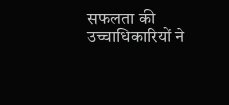सफलता की उच्चाधिकारियों ने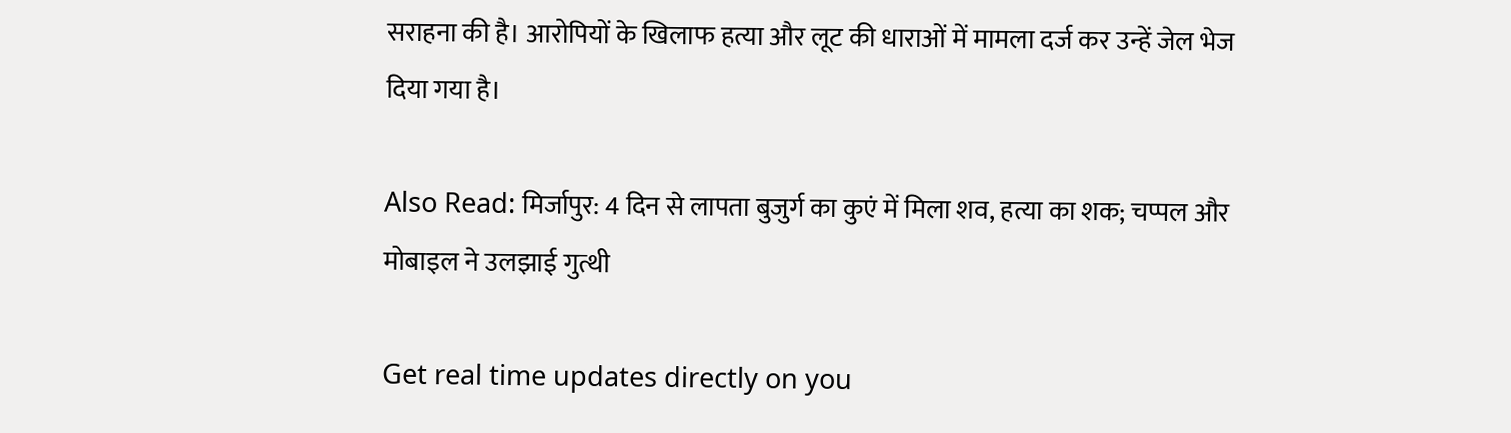सराहना की है। आरोपियों के खिलाफ हत्या और लूट की धाराओं में मामला दर्ज कर उन्हें जेल भेज दिया गया है।

Also Read: मिर्जापुर: 4 दिन से लापता बुजुर्ग का कुएं में मिला शव, हत्या का शक; चप्पल और मोबाइल ने उलझाई गुत्थी

Get real time updates directly on you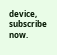device, subscribe now.